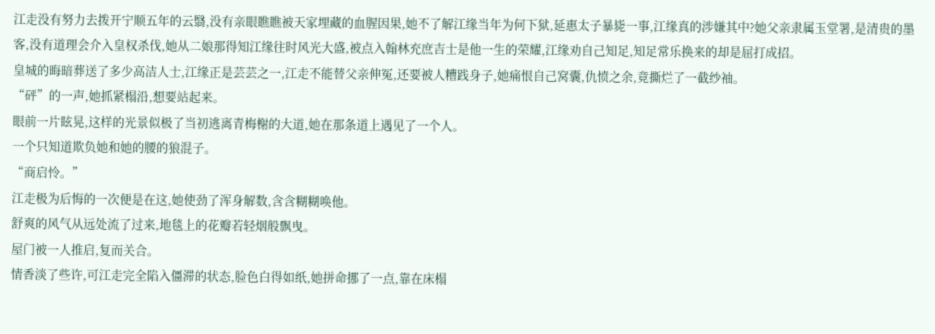江走没有努力去拨开宁顺五年的云翳,没有亲眼瞧瞧被天家埋藏的血腥因果,她不了解江缘当年为何下狱,延惠太子暴毙一事,江缘真的涉嫌其中?她父亲隶属玉堂署,是清贵的墨客,没有道理会介入皇权杀伐,她从二娘那得知江缘往时风光大盛,被点入翰林充庶吉士是他一生的荣耀,江缘劝自己知足,知足常乐换来的却是屈打成招。
皇城的晦暗葬送了多少高洁人士,江缘正是芸芸之一,江走不能替父亲伸冤,还要被人糟践身子,她痛恨自己窝囊,仇愤之余,竟撕烂了一截纱袖。
“砰”的一声,她抓紧榻沿,想要站起来。
眼前一片眩晃,这样的光景似极了当初逃离青梅榭的大道,她在那条道上遇见了一个人。
一个只知道欺负她和她的腰的狼混子。
“商启怜。”
江走极为后悔的一次便是在这,她使劲了浑身解数,含含糊糊唤他。
舒爽的风气从远处流了过来,地毯上的花瓣若轻烟般飘曳。
屋门被一人推启,复而关合。
情香淡了些许,可江走完全陷入僵滞的状态,脸色白得如纸,她拼命挪了一点,靠在床榻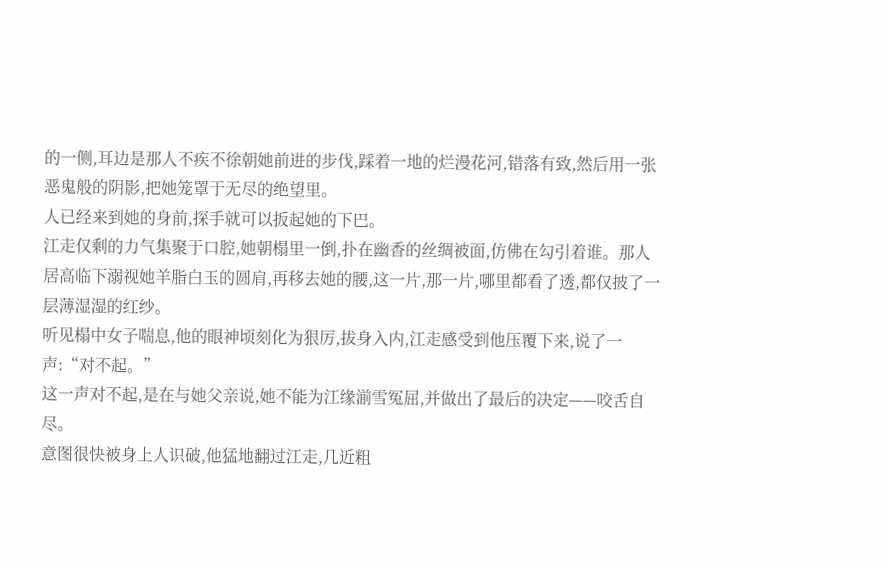的一侧,耳边是那人不疾不徐朝她前进的步伐,踩着一地的烂漫花河,错落有致,然后用一张恶鬼般的阴影,把她笼罩于无尽的绝望里。
人已经来到她的身前,探手就可以扳起她的下巴。
江走仅剩的力气集聚于口腔,她朝榻里一倒,扑在幽香的丝绸被面,仿佛在勾引着谁。那人居高临下溺视她羊脂白玉的圆肩,再移去她的腰,这一片,那一片,哪里都看了透,都仅披了一层薄湿湿的红纱。
听见榻中女子喘息,他的眼神顷刻化为狠厉,拔身入内,江走感受到他压覆下来,说了一声:“对不起。”
这一声对不起,是在与她父亲说,她不能为江缘湔雪冤屈,并做出了最后的决定——咬舌自尽。
意图很快被身上人识破,他猛地翻过江走,几近粗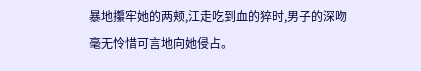暴地攥牢她的两颊,江走吃到血的猝时,男子的深吻毫无怜惜可言地向她侵占。